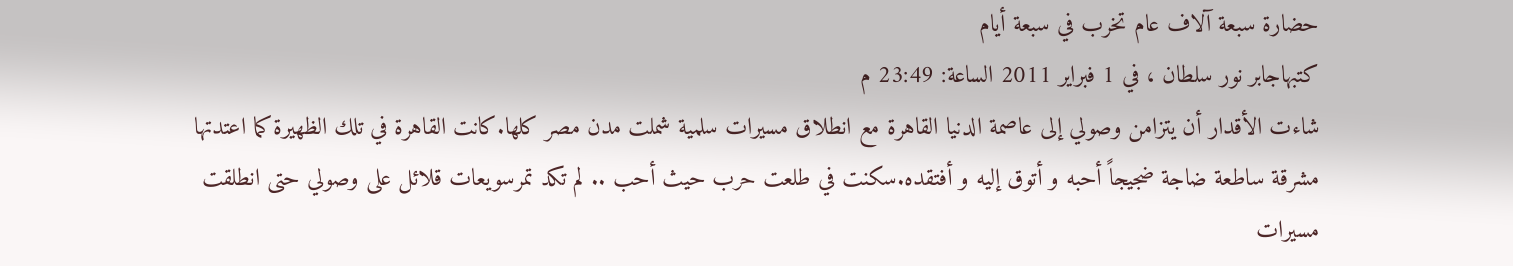حضارة سبعة آلاف عام تخرب في سبعة أيام
كتبهاجابر نور سلطان ، في 1 فبراير 2011 الساعة: 23:49 م
شاءت الأقدار أن يتزامن وصولي إلى عاصمة الدنيا القاهرة مع انطلاق مسيرات سلمية شملت مدن مصر كلها.كانت القاهرة في تلك الظهيرة كما اعتدتها مشرقة ساطعة ضاجة ضجيجاً أحبه و أتوق إليه و أفتقده.سكنت في طلعت حرب حيث أحب .. لم تكد تمرسويعات قلائل على وصولي حتى انطلقت مسيرات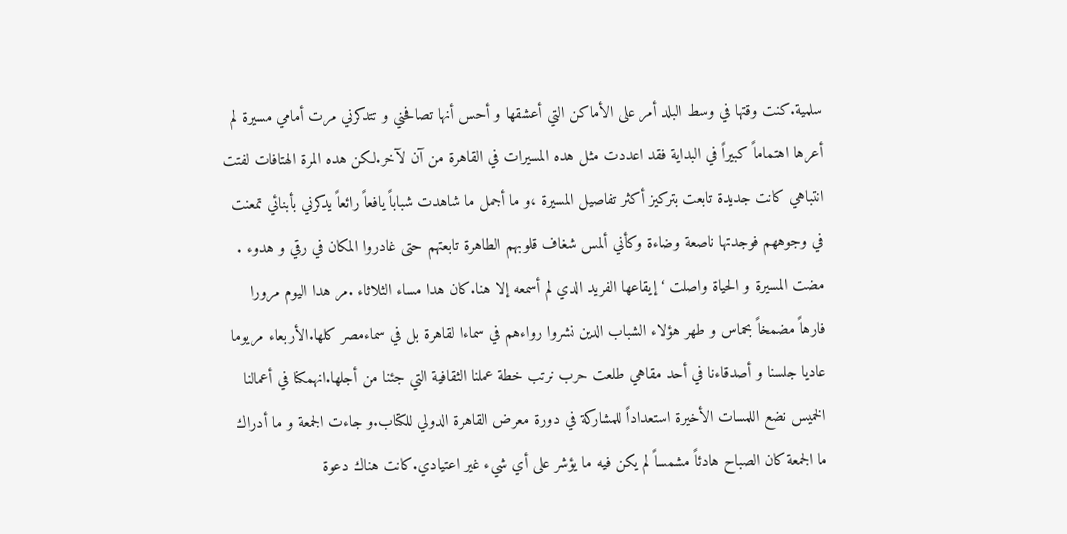سلمية.كنت وقتها في وسط البلد أمر على الأماكن التي أعشقها و أحس أنها تصافحني و تتدكرني مرت أمامي مسيرة لم أعرها اهتماماً كبيراً في البداية فقد اعددت مثل هده المسيرات في القاهرة من آن لآخر.لكن هده المرة الهتافات لفتت انتباهي كانت جديدة تابعت بتركيز أكثر تفاصيل المسيرة ،و ما أجمل ما شاهدت شباباً يافعاً رائعاً يدكرني بأبنائي تمعنت في وجوههم فوجدتها ناصعة وضاءة وكأني ألمس شغاف قلوبهم الطاهرة تابعتهم حتى غادروا المكان في رقي و هدوء . مضت المسيرة و الحياة واصلت ‘ إيقاعها الفريد الدي لم أسمعه إلا هنا.كان هدا مساء الثلاثاء .مر هدا اليوم مرورا فارهاً مضمخاً بحماس و طهر هؤلاء الشباب الدين نشروا رواءهم في سماءا لقاهرة بل في سماءمصر كلها.الأربعاء مريوما عاديا جلسنا و أصدقاءنا في أحد مقاهي طلعت حرب نرتب خطة عملنا الثقافية التي جئنا من أجلها.انهمكنا في أعمالنا الخميس نضع اللمسات الأخيرة استعداداً للمشاركة في دورة معرض القاهرة الدولي للكتاب.و جاءت الجمعة و ما أدراك ما الجمعة كان الصباح هادئاً مشمساً لم يكن فيه ما يؤشر على أي شيء غير اعتيادي.كانت هناك دعوة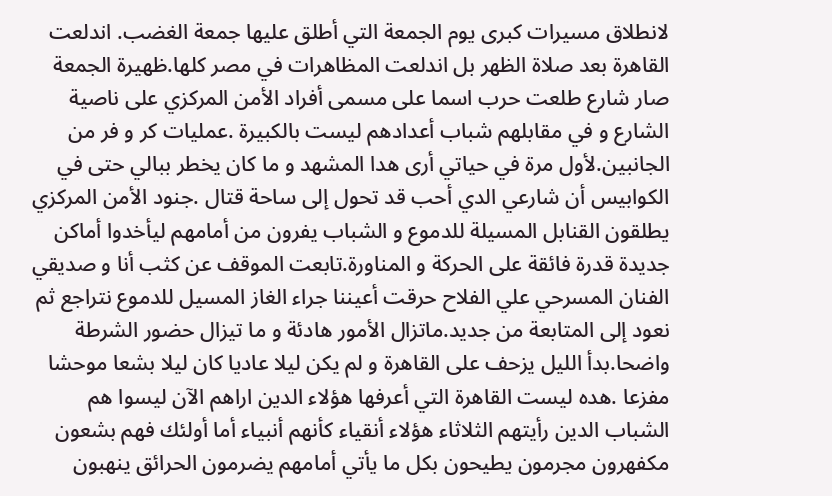لانطلاق مسيرات كبرى يوم الجمعة التي أطلق عليها جمعة الغضب. اندلعت القاهرة بعد صلاة الظهر بل اندلعت المظاهرات في مصر كلها.ظهيرة الجمعة صار شارع طلعت حرب اسما على مسمى أفراد الأمن المركزي على ناصية الشارع و في مقابلهم شباب أعدادهم ليست بالكبيرة .عمليات كر و فر من الجانبين.لأول مرة في حياتي أرى هدا المشهد و ما كان يخطر ببالي حتى في الكوابيس أن شارعي الدي أحب قد تحول إلى ساحة قتال .جنود الأمن المركزي يطلقون القنابل المسيلة للدموع و الشباب يفرون من أمامهم ليأخدوا أماكن جديدة قدرة فائقة على الحركة و المناورة.تابعت الموقف عن كثب أنا و صديقي الفنان المسرحي علي الفلاح حرقت أعيننا جراء الغاز المسيل للدموع نتراجع ثم نعود إلى المتابعة من جديد.ماتزال الأمور هادئة و ما تيزال حضور الشرطة واضحا.بدأ الليل يزحف على القاهرة و لم يكن ليلا عاديا كان ليلا بشعا موحشا مفزعا .هده ليست القاهرة التي أعرفها هؤلاء الدين اراهم الآن ليسوا هم الشباب الدين رأيتهم الثلاثاء هؤلاء أنقياء كأنهم أنبياء أما أولئك فهم بشعون مكفهرون مجرمون يطيحون بكل ما يأتي أمامهم يضرمون الحرائق ينهبون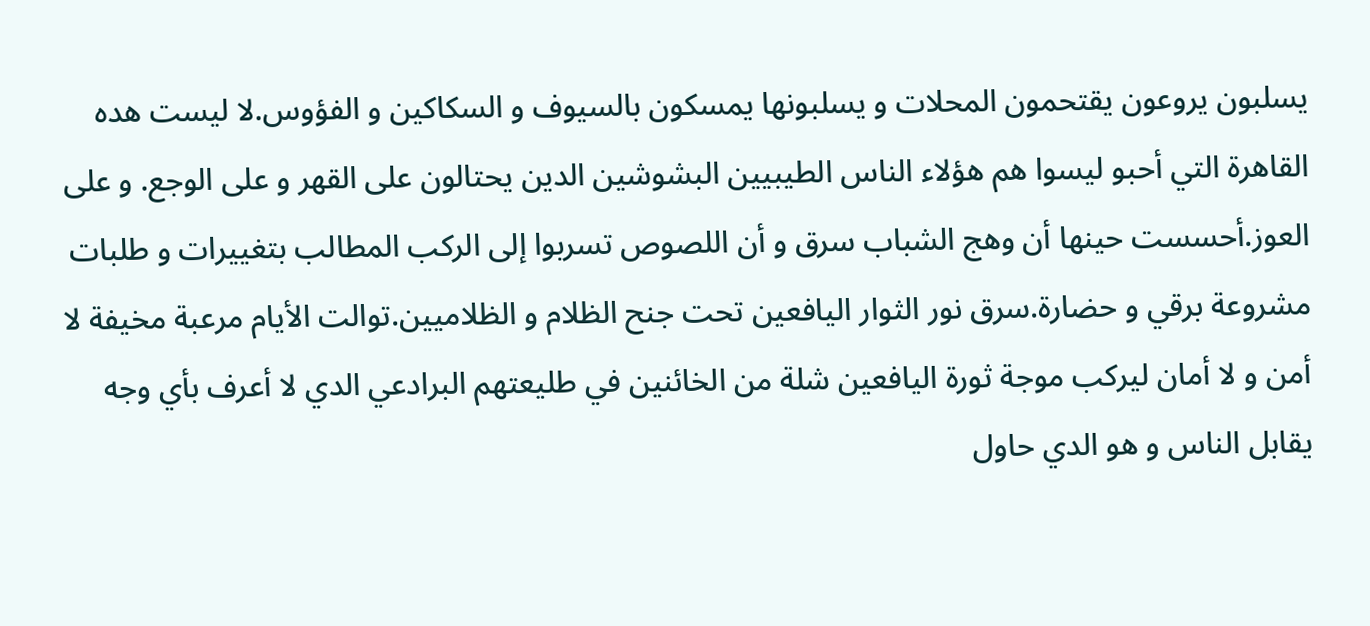يسلبون يروعون يقتحمون المحلات و يسلبونها يمسكون بالسيوف و السكاكين و الفؤوس.لا ليست هده القاهرة التي أحبو ليسوا هم هؤلاء الناس الطيبيين البشوشين الدين يحتالون على القهر و على الوجع. و على العوز.أحسست حينها أن وهج الشباب سرق و أن اللصوص تسربوا إلى الركب المطالب بتغييرات و طلبات مشروعة برقي و حضارة.سرق نور الثوار اليافعين تحت جنح الظلام و الظلاميين.توالت الأيام مرعبة مخيفة لا أمن و لا أمان ليركب موجة ثورة اليافعين شلة من الخائنين في طليعتهم البرادعي الدي لا أعرف بأي وجه يقابل الناس و هو الدي حاول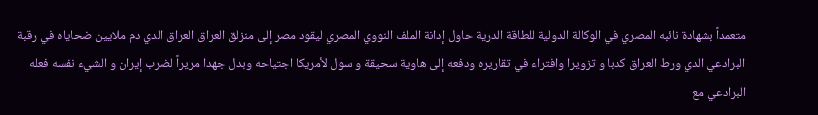متعمداً بشهادة نائبه المصري في الوكالة الدولية للطاقة الدرية حاول إدانة الملف النووي المصري ليقود مصر إلى منزلق العراق العراق الدي دم ملايين ضحاياه في رقبة البرادعي الدي ورط العراق كدبا و تزويرا وافتراء في تقاريره ودفعه إلى هاوية سحيقة و سول لأمريكا اجتياحه وبدل جهدا مريراً لضرب إيران و الشيء نفسه فعله البرادعي مع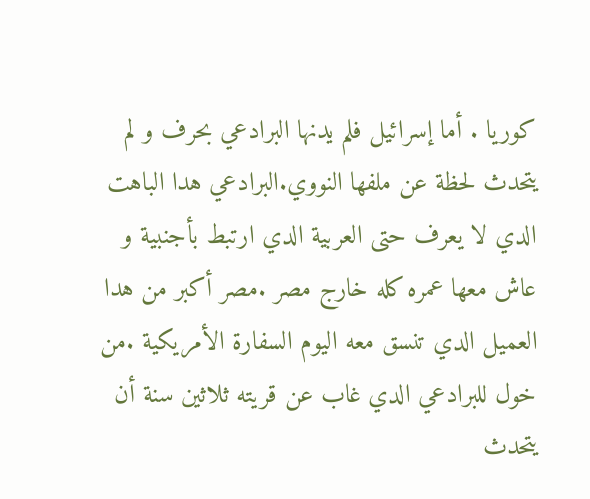كوريا . أما إسرائيل فلم يدنها البرادعي بحرف و لم يتحدث لحظة عن ملفها النووي.البرادعي هدا الباهت الدي لا يعرف حتى العربية الدي ارتبط بأجنبية و عاش معها عمره كله خارج مصر .مصر أكبر من هدا العميل الدي تنسق معه اليوم السفارة الأمريكية .من خول للبرادعي الدي غاب عن قريته ثلاثين سنة أن يتحدث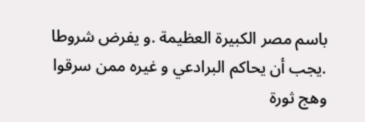باسم مصر الكبيرة العظيمة .و يفرض شروطا .يجب أن يحاكم البرادعي و غيره ممن سرقوا وهج ثورة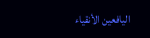اليافعين الأنقياء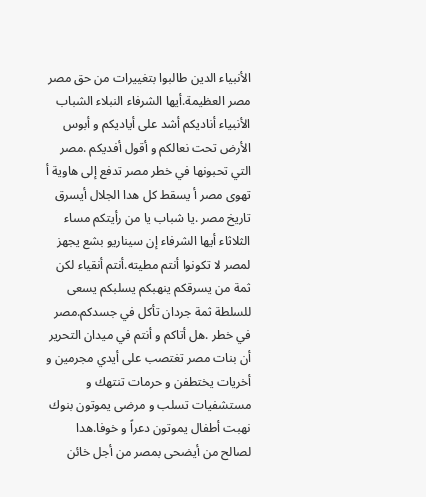الأنبياء الدين طالبوا بتغييرات من حق مصر مصر العظيمة.أيها الشرفاء النبلاء الشباب الأنبياء أناديكم أشد على أياديكم و أبوس الأرض تحت نعالكم و أقول أفديكم .مصر التي تحبونها في خطر مصر تدفع إلى هاوية أ تهوى مصر أ يسقط كل هدا الجلال أيسرق تاريخ مصر .يا شباب يا من رأيتكم مساء الثلاثاء أيها الشرفاء إن سيناريو بشع يجهز لمصر لا تكونوا أنتم مطيته.أنتم أنقياء لكن ثمة من يسرقكم ينهبكم يسلبكم يسعى للسلطة ثمة جردان تأكل في جسدكم.مصر في خطر .هل أتاكم و أنتم في ميدان التحرير أن بنات مصر تغتصب على أيدي مجرمين و أخريات يختطفن و حرمات تنتهك و مستشفيات تسلب و مرضى يموتون بنوك نهبت أطفال يموتون دعراً و خوفا.هدا لصالح من أيضحى بمصر من أجل خائن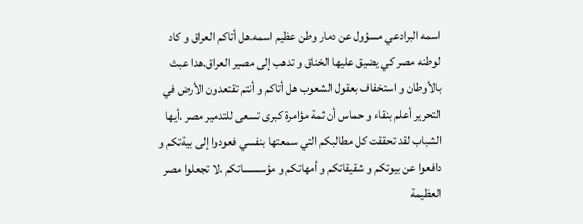اسمه البرادعي مسؤول عن دمار وطن عظيم اسمه.هل أتاكم العراق و كاد لوطنه مصر كي يضيق عليها الخناق و تدهب إلى مصير العراق.هدا عبث بالأوطان و استخفاف بعقول الشعوب هل أتاكم و أنتم تقتعدون الأرض في التحرير أعلم بنقاء و حماس أن ثمة مؤامرة كبرى تسعى للتدمير مصر .أيها الشباب لقد تحققت كل مطالبكم التي سمعتها بنفسي فعودوا إلى بيةتكم و دافعوا عن بيوتكم و شقيقاتكم و أمهاتكم و مؤسسساتكم .لا تجعلوا مصر العظيمة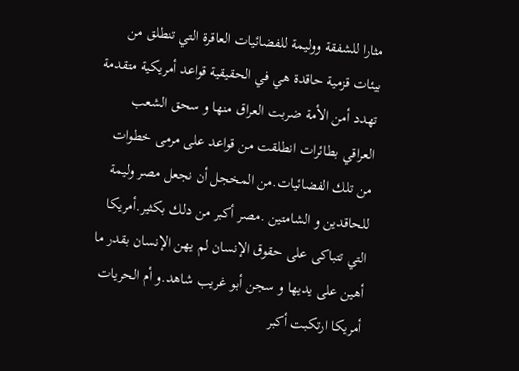مثارا للشفقة ووليمة للفضائيات العاقرة التي تنطلق من بيئات قزمية حاقدة هي في الحقيقية قواعد أمريكية متقدمة تهدد أمن الأمة ضربت العراق منها و سحق الشعب العراقي بطائرات انطلقت من قواعد على مرمى خطوات من تلك الفضائيات.من المخجل أن نجعل مصر وليمة للحاقدين و الشامتين .مصر أكبر من دلك بكثير.أمريكا التي تتباكى على حقوق الإنسان لم يهن الإنسان بقدر ما أهين على يديها و سجن أبو غريب شاهد.و أم الحريات أمريكا ارتكبت أكبر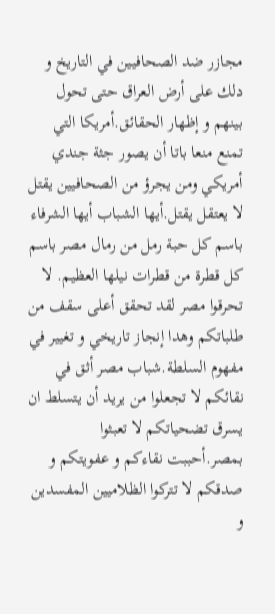مجازر ضد الصحافيين في التاريخ و دلك على أرض العراق حتى تحول بينهم و إظهار الحقائق.أمريكا التي تمنع منعا باتا أن يصور جثة جندي أمريكي ومن يجرؤ من الصحافيين يقتل لا يعتقل يقتل.أيها الشباب أيها الشرفاء باسم كل حبة رمل من رمال مصر باسم كل قطرة من قطرات نيلها العظيم. لا تحرقوا مصر لقد تحقق أعلى سقف من طلباتكم وهدا إنجاز تاريخي و تغيير في مفهوم السلطة.شباب مصر أثق في نقائكم لا تجعلوا من يريد أن يتسلط ان يسرق تضحياتكم لا تعبثوا بمصر.أحببت نقاءكم و عفويتكم و صدقكم لا تتركوا الظلاميين المفسدين و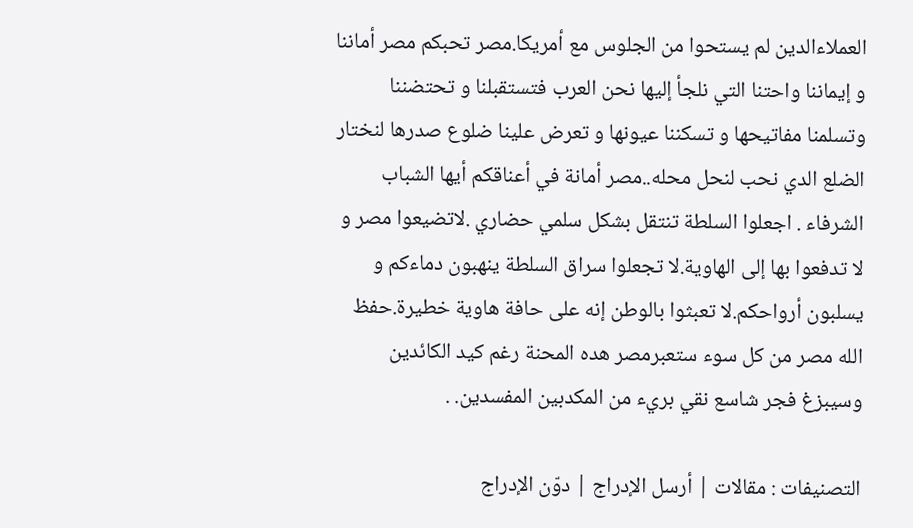العملاءالدين لم يستحوا من الجلوس مع أمريكا.مصر تحبكم مصر أماننا و إيماننا واحتنا التي نلجأ إليها نحن العرب فتستقبلنا و تحتضننا وتسلمنا مفاتيحها و تسكننا عيونها و تعرض علينا ضلوع صدرها لنختار الضلع الدي نحب لنحل محله..مصر أمانة في أعناقكم أيها الشباب الشرفاء . اجعلوا السلطة تنتقل بشكل سلمي حضاري .لاتضيعوا مصر و لا تدفعوا بها إلى الهاوية.لا تجعلوا سراق السلطة ينهبون دماءكم و يسلبون أرواحكم.لا تعبثوا بالوطن إنه على حافة هاوية خطيرة.حفظ الله مصر من كل سوء ستعبرمصر هده المحنة رغم كيد الكائدين وسيبزغ فجر شاسع نقي بريء من المكدبين المفسدين. .

التصنيفات : مقالات | أرسل الإدراج | دوّن الإدراج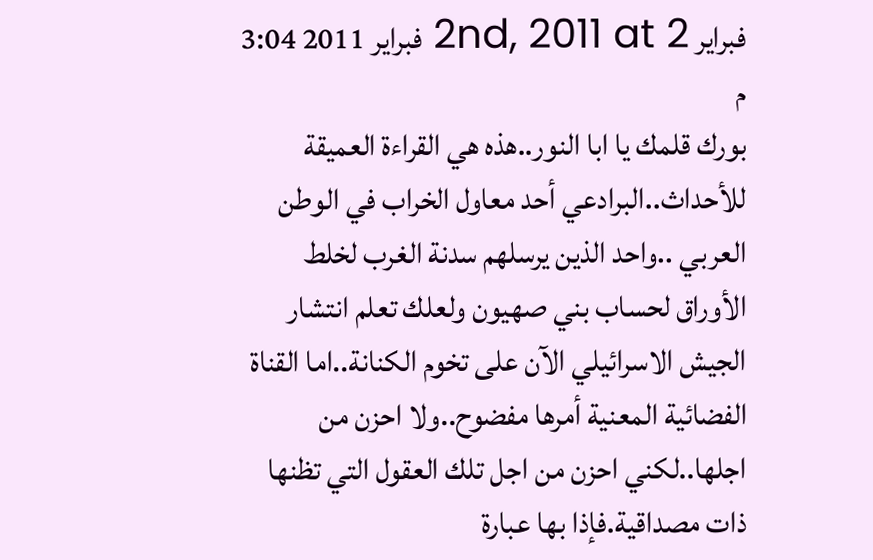فبراير 2nd, 2011 at 2 فبراير 2011 3:04 م
بورك قلمك يا ابا النور..هذه هي القراءة العميقة للأحداث..البرادعي أحد معاول الخراب في الوطن العربي ..واحد الذين يرسلهم سدنة الغرب لخلط الأوراق لحساب بني صهيون ولعلك تعلم انتشار الجيش الاسرائيلي الآن على تخوم الكنانة..اما القناة الفضائية المعنية أمرها مفضوح..ولا احزن من اجلها..لكني احزن من اجل تلك العقول التي تظنها ذات مصداقية.فإذا بها عبارة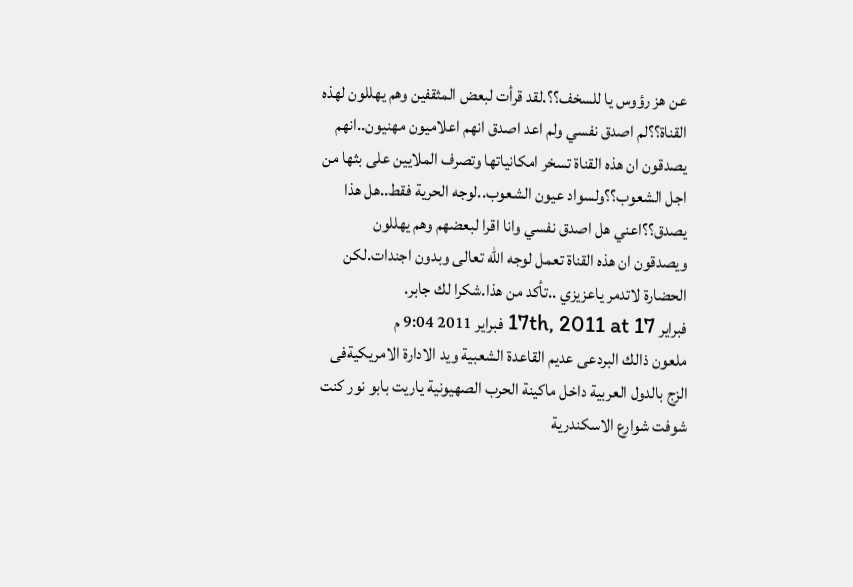عن هز رؤوس يا للسخف؟؟.لقد قرأت لبعض المثقفين وهم يهللون لهذه القناة؟؟لم اصدق نفسي ولم اعد اصدق انهم اعلاميون مهنيون..انهم يصدقون ان هذه القناة تسخر امكانياتها وتصرف الملايين على بثها من اجل الشعوب؟؟ولسواد عيون الشعوب..لوجه الحرية فقط..هل هذا يصدق؟؟اعني هل اصدق نفسي وانا اقرا لبعضهم وهم يهللون ويصدقون ان هذه القناة تعمل لوجه الله تعالى وبدون اجندات.لكن الحضارة لاتدمر ياعزيزي ..تأكد من هذا.شكرا لك جابر.
فبراير 17th, 2011 at 17 فبراير 2011 9:04 م
ملعون ذالك البردعى عديم القاعدة الشعبية ويد الادارة الامريكيةفى الزج بالدول العربية داخل ماكينة الحرب الصهيونية ياريت بابو نور كنت شوفت شوارع الاسكندرية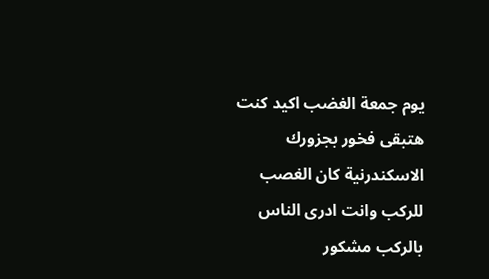يوم جمعة الغضب اكيد كنت هتبقى فخور بجزورك الاسكندرنية كان الغصب للركب وانت ادرى الناس بالركب مشكور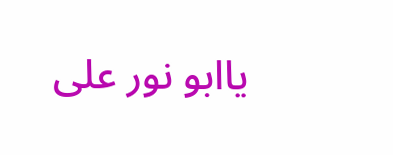ياابو نور على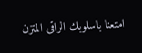امتعنا باسلوبك الراقى المتزن